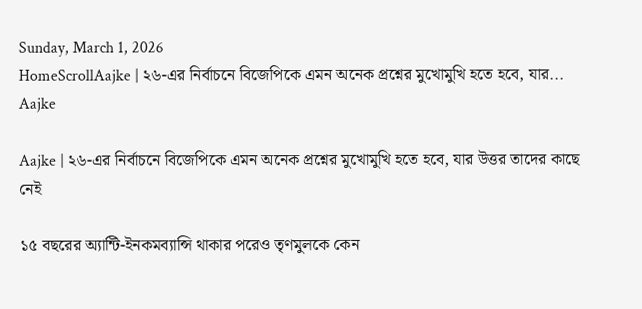Sunday, March 1, 2026
HomeScrollAajke | ২৬-এর নির্বাচনে বিজেপিকে এমন অনেক প্রশ্নের মুখোমুখি হতে হবে, যার...
Aajke

Aajke | ২৬-এর নির্বাচনে বিজেপিকে এমন অনেক প্রশ্নের মুখোমুখি হতে হবে, যার উত্তর তাদের কাছে নেই

১৫ বছরের অ্যান্টি-ইনকমব্যান্সি থাকার পরেও তৃণমুলকে কেন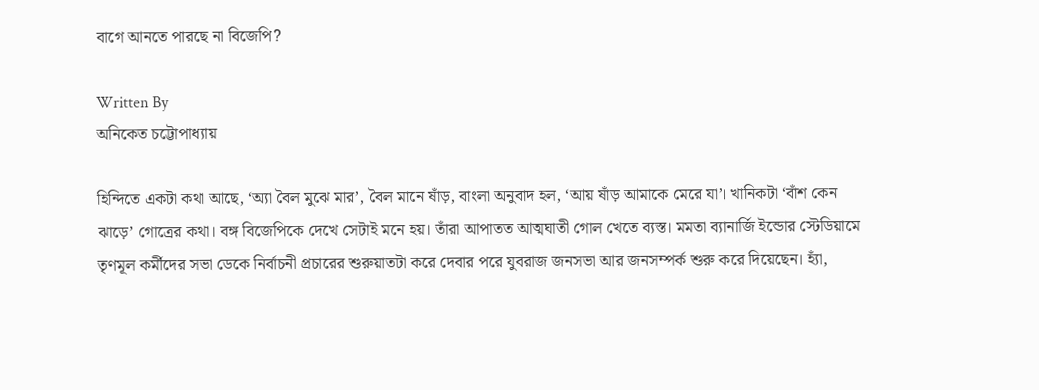বাগে আনতে পারছে না বিজেপি?

Written By
অনিকেত চট্টোপাধ্যায়

হিন্দিতে একটা কথা আছে, ‘অ্যা বৈল মুঝে মার’, বৈল মানে ষাঁড়, বাংলা অনুবাদ হল, ‘আয় ষাঁড় আমাকে মেরে যা’। খানিকটা ‘বাঁশ কেন ঝাড়ে’ গোত্রের কথা। বঙ্গ বিজেপিকে দেখে সেটাই মনে হয়। তাঁরা আপাতত আত্মঘাতী গোল খেতে ব্যস্ত। মমতা ব্যানার্জি ইন্ডোর স্টেডিয়ামে তৃণমূল কর্মীদের সভা ডেকে নির্বাচনী প্রচারের শুরুয়াতটা করে দেবার পরে যুবরাজ জনসভা আর জনসম্পর্ক শুরু করে দিয়েছেন। হ্যাঁ,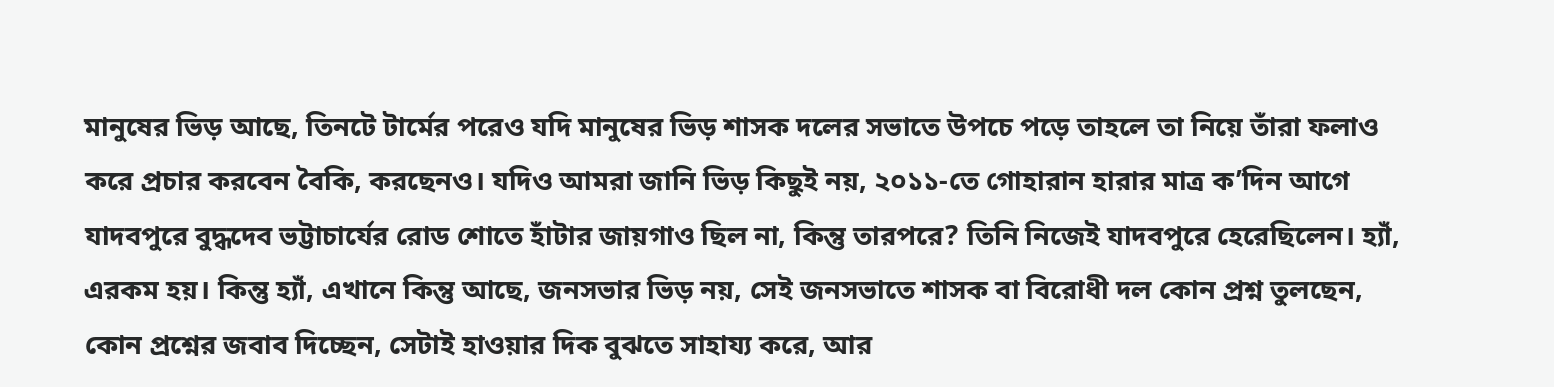মানুষের ভিড় আছে, তিনটে টার্মের পরেও যদি মানুষের ভিড় শাসক দলের সভাতে উপচে পড়ে তাহলে তা নিয়ে তাঁরা ফলাও করে প্রচার করবেন বৈকি, করছেনও। যদিও আমরা জানি ভিড় কিছুই নয়, ২০১১-তে গোহারান হারার মাত্র ক’দিন আগে যাদবপুরে বুদ্ধদেব ভট্টাচার্যের রোড শোতে হাঁটার জায়গাও ছিল না, কিন্তু তারপরে? তিনি নিজেই যাদবপুরে হেরেছিলেন। হ্যাঁ, এরকম হয়। কিন্তু হ্যাঁ, এখানে কিন্তু আছে, জনসভার ভিড় নয়, সেই জনসভাতে শাসক বা বিরোধী দল কোন প্রশ্ন তুলছেন, কোন প্রশ্নের জবাব দিচ্ছেন, সেটাই হাওয়ার দিক বুঝতে সাহায্য করে, আর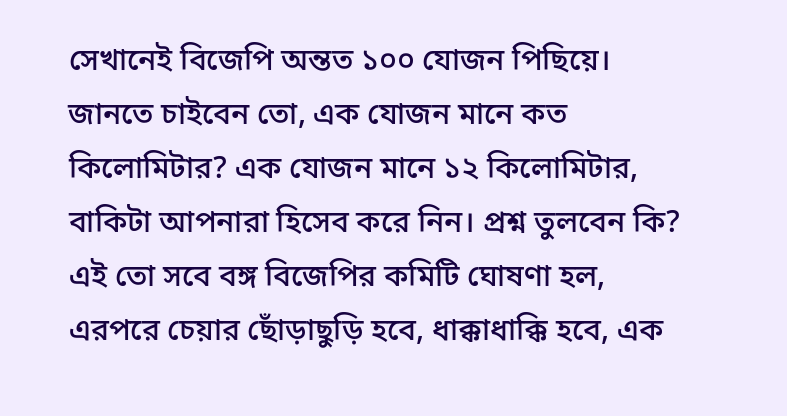সেখানেই বিজেপি অন্তত ১০০ যোজন পিছিয়ে। জানতে চাইবেন তো, এক যোজন মানে কত কিলোমিটার? এক যোজন মানে ১২ কিলোমিটার, বাকিটা আপনারা হিসেব করে নিন। প্রশ্ন তুলবেন কি? এই তো সবে বঙ্গ বিজেপির কমিটি ঘোষণা হল, এরপরে চেয়ার ছোঁড়াছুড়ি হবে, ধাক্কাধাক্কি হবে, এক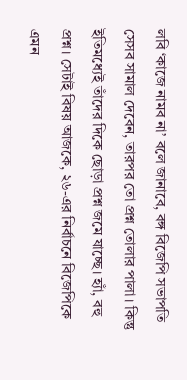লবি ‘কাজে নামব না’ বলে জানাবে, বঙ্গ বিজেপি সভাপতি সেসব সামাল দেবেন, তারপর তো প্রশ্ন তোলার পালা। কিন্তু ইতিমধ্যেই তাঁদের দিকে ছোড়া প্রশ্ন জমে যাচ্ছে। হ্যাঁ, বহু প্রশ্ন। সেটাই বিষয় আজকে, ২৬-এর নির্বাচনে বিজেপিকে এমন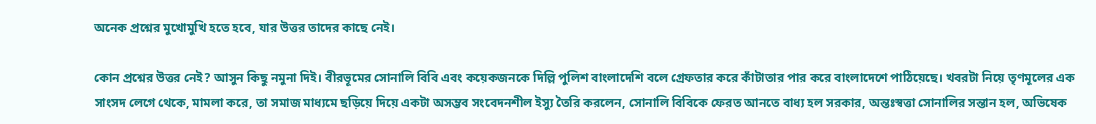অনেক প্রশ্নের মুখোমুখি হতে হবে, যার উত্তর তাদের কাছে নেই।

কোন প্রশ্নের উত্তর নেই? আসুন কিছু নমুনা দিই। বীরভূমের সোনালি বিবি এবং কয়েকজনকে দিল্লি পুলিশ বাংলাদেশি বলে গ্রেফতার করে কাঁটাতার পার করে বাংলাদেশে পাঠিয়েছে। খবরটা নিয়ে তৃণমূলের এক সাংসদ লেগে থেকে, মামলা করে, তা সমাজ মাধ্যমে ছড়িয়ে দিয়ে একটা অসম্ভব সংবেদনশীল ইস্যু তৈরি করলেন, সোনালি বিবিকে ফেরত আনতে বাধ্য হল সরকার, অন্তঃস্বত্তা সোনালির সন্তান হল, অভিষেক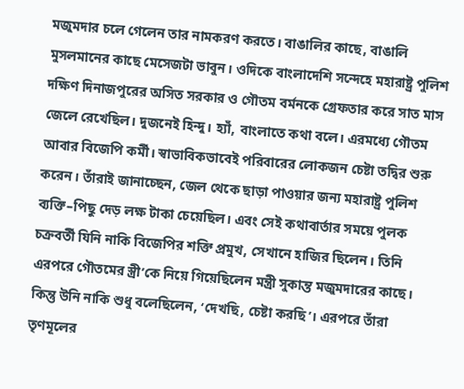মজুমদার চলে গেলেন তার নামকরণ করতে। বাঙালির কাছে, বাঙালি মুসলমানের কাছে মেসেজটা ভাবুন। ওদিকে বাংলাদেশি সন্দেহে মহারাষ্ট্র পুলিশ দক্ষিণ দিনাজপুরের অসিত সরকার ও গৌতম বর্মনকে গ্রেফতার করে সাত মাস জেলে রেখেছিল। দুজনেই হিন্দু। হ্যাঁ, বাংলাতে কথা বলে। এরমধ্যে গৌতম আবার বিজেপি কর্মী। স্বাভাবিকভাবেই পরিবারের লোকজন চেষ্টা তদ্বির শুরু করেন। তাঁরাই জানাচ্ছেন, জেল থেকে ছাড়া পাওয়ার জন্য মহারাষ্ট্র পুলিশ ব্যক্তি–পিছু দেড় লক্ষ টাকা চেয়েছিল। এবং সেই কথাবার্তার সময়ে পুলক চক্রবর্তী যিনি নাকি বিজেপির শক্তি প্রমুখ, সেখানে হাজির ছিলেন। তিনি এরপরে গৌতমের স্ত্রী’কে নিয়ে গিয়েছিলেন মন্ত্রী সুকান্ত মজুমদারের কাছে। কিন্তু উনি নাকি শুধু বলেছিলেন, ‘দেখছি, চেষ্টা করছি’। এরপরে তাঁরা তৃণমূলের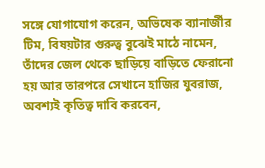সঙ্গে যোগাযোগ করেন, অভিষেক ব্যানার্জীর টিম, বিষয়টার গুরুত্ব বুঝেই মাঠে নামেন, তাঁদের জেল থেকে ছাড়িয়ে বাড়িতে ফেরানো হয় আর তারপরে সেখানে হাজির যুবরাজ, অবশ্যই কৃতিত্ব দাবি করবেন,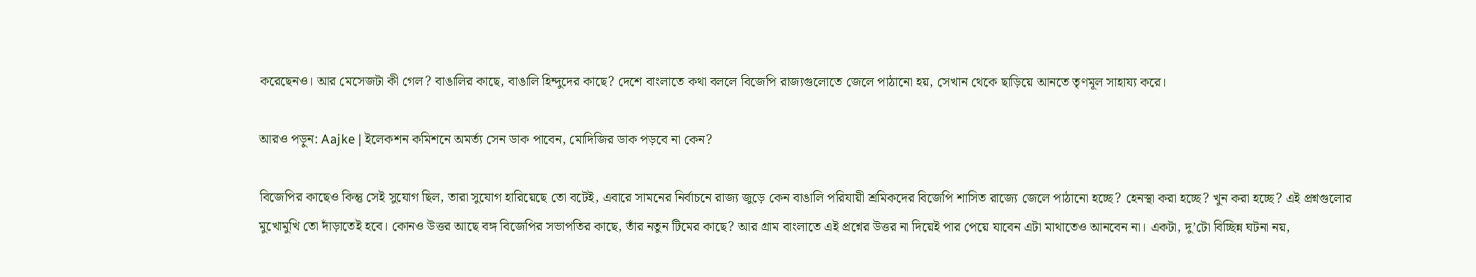করেছেনও। আর মেসেজটা কী গেল? বাঙালির কাছে, বাঙালি হিন্দুদের কাছে? দেশে বাংলাতে কথা বললে বিজেপি রাজ্যগুলোতে জেলে পাঠানো হয়, সেখান থেকে ছাড়িয়ে আনতে তৃণমূল সাহায্য করে।

আরও পড়ুন: Aajke | ইলেকশন কমিশনে অমর্ত্য সেন ডাক পাবেন, মোদিজির ডাক পড়বে না কেন?

বিজেপির কাছেও কিন্তু সেই সুযোগ ছিল, তারা সুযোগ হারিয়েছে তো বটেই, এবারে সামনের নির্বাচনে রাজ্য জুড়ে কেন বাঙালি পরিযায়ী শ্রমিকদের বিজেপি শাসিত রাজ্যে জেলে পাঠানো হচ্ছে? হেনস্থা করা হচ্ছে? খুন করা হচ্ছে? এই প্রশ্নগুলোর মুখোমুখি তো দাঁড়াতেই হবে। কোনও উত্তর আছে বঙ্গ বিজেপির সভাপতির কাছে, তাঁর নতুন টিমের কাছে? আর গ্রাম বাংলাতে এই প্রশ্নের উত্তর না দিয়েই পার পেয়ে যাবেন এটা মাথাতেও আনবেন না। একটা, দু’টো বিচ্ছিন্ন ঘটনা নয়,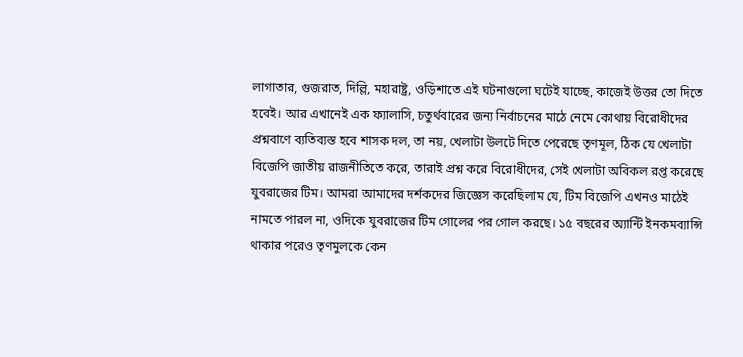লাগাতার, গুজরাত, দিল্লি, মহারাষ্ট্র, ওড়িশাতে এই ঘটনাগুলো ঘটেই যাচ্ছে, কাজেই উত্তর তো দিতে হবেই। আর এখানেই এক ফ্যালাসি, চতুর্থবারের জন্য নির্বাচনের মাঠে নেমে কোথায় বিরোধীদের প্রশ্নবাণে ব্যতিব্যস্ত হবে শাসক দল, তা নয়, খেলাটা উলটে দিতে পেরেছে তৃণমূল, ঠিক যে খেলাটা বিজেপি জাতীয় রাজনীতিতে করে, তারাই প্রশ্ন করে বিরোধীদের, সেই খেলাটা অবিকল রপ্ত করেছে যুবরাজের টিম। আমরা আমাদের দর্শকদের জিজ্ঞেস করেছিলাম যে, টিম বিজেপি এখনও মাঠেই নামতে পারল না, ওদিকে যুবরাজের টিম গোলের পর গোল করছে। ১৫ বছরের অ্যান্টি ইনকমব্যান্সি থাকার পরেও তৃণমুলকে কেন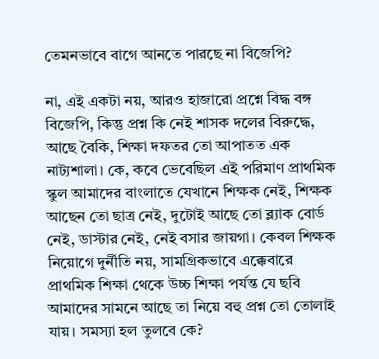তেমনভাবে বাগে আনতে পারছে না বিজেপি?

না, এই একটা নয়, আরও হাজারো প্রশ্নে বিদ্ধ বঙ্গ বিজেপি, কিন্তু প্রশ্ন কি নেই শাসক দলের বিরুদ্ধে, আছে বৈকি, শিক্ষা দফতর তো আপাতত এক নাট্যশালা। কে, কবে ভেবেছিল এই পরিমাণ প্রাথমিক স্কুল আমাদের বাংলাতে যেখানে শিক্ষক নেই, শিক্ষক আছেন তো ছাত্র নেই, দুটোই আছে তো ব্ল্যাক বোর্ড নেই, ডাস্টার নেই, নেই বসার জায়গা। কেবল শিক্ষক নিয়োগে দুর্নীতি নয়, সামগ্রিকভাবে এক্কেবারে প্রাথমিক শিক্ষা থেকে উচ্চ শিক্ষা পর্যন্ত যে ছবি আমাদের সামনে আছে তা নিয়ে বহু প্রশ্ন তো তোলাই যায়। সমস্যা হল তুলবে কে?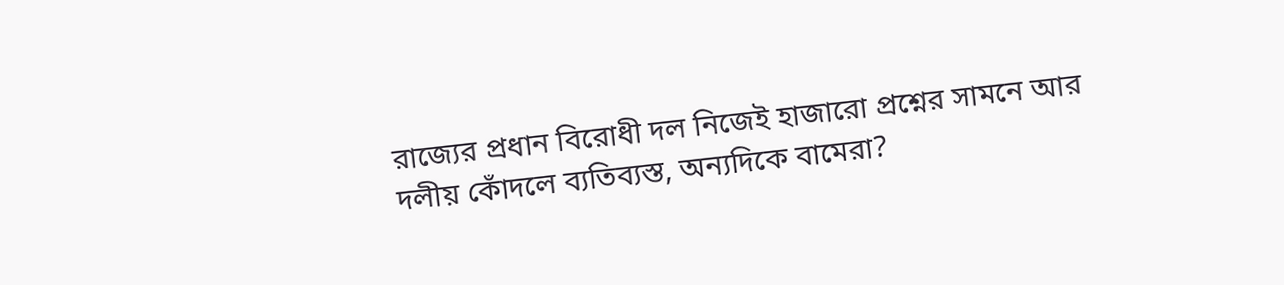রাজ্যের প্রধান বিরোধী দল নিজেই হাজারো প্রশ্নের সামনে আর দলীয় কোঁদলে ব্যতিব্যস্ত, অন্যদিকে বামেরা?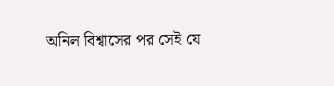অনিল বিশ্বাসের পর সেই যে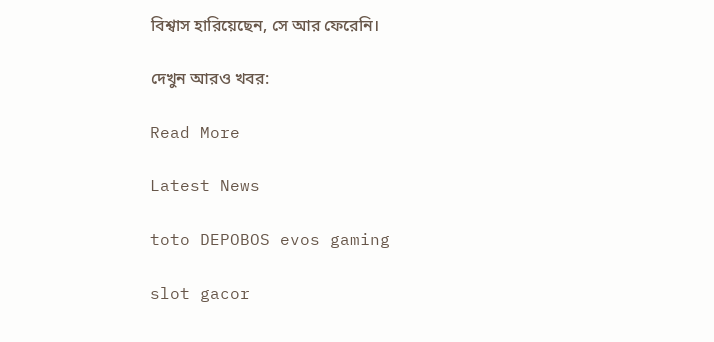বিশ্বাস হারিয়েছেন, সে আর ফেরেনি।

দেখুন আরও খবর:

Read More

Latest News

toto DEPOBOS evos gaming

slot gacor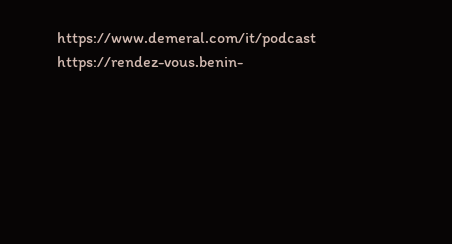https://www.demeral.com/it/podcast https://rendez-vous.benin-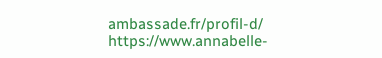ambassade.fr/profil-d/ https://www.annabelle-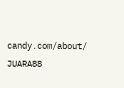candy.com/about/ JUARA88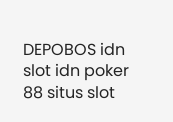DEPOBOS idn slot idn poker 88 situs slot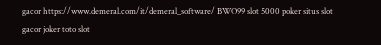gacor https://www.demeral.com/it/demeral_software/ BWO99 slot 5000 poker situs slot gacor joker toto slot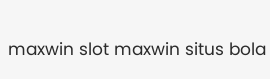maxwin slot maxwin situs bola